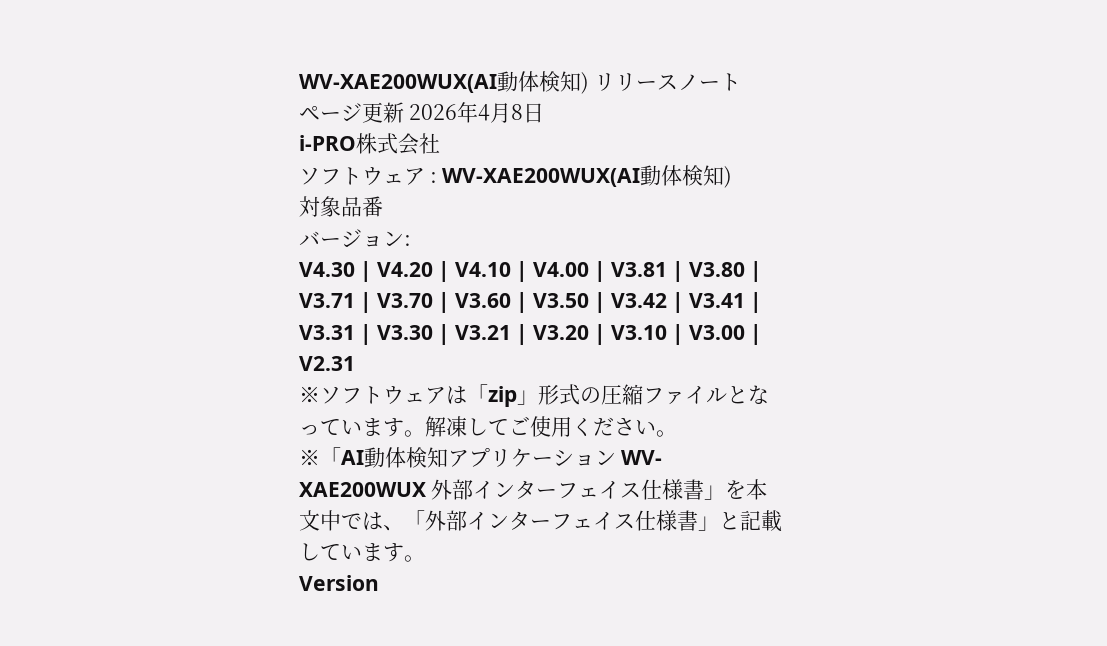WV-XAE200WUX(AI動体検知) リリースノート
ページ更新 2026年4月8日
i-PRO株式会社
ソフトウェア : WV-XAE200WUX(AI動体検知)
対象品番
バージョン:
V4.30 | V4.20 | V4.10 | V4.00 | V3.81 | V3.80 | V3.71 | V3.70 | V3.60 | V3.50 | V3.42 | V3.41 | V3.31 | V3.30 | V3.21 | V3.20 | V3.10 | V3.00 | V2.31
※ソフトウェアは「zip」形式の圧縮ファイルとなっています。解凍してご使用ください。
※「AI動体検知アプリケーション WV-XAE200WUX 外部インターフェイス仕様書」を本文中では、「外部インターフェイス仕様書」と記載しています。
Version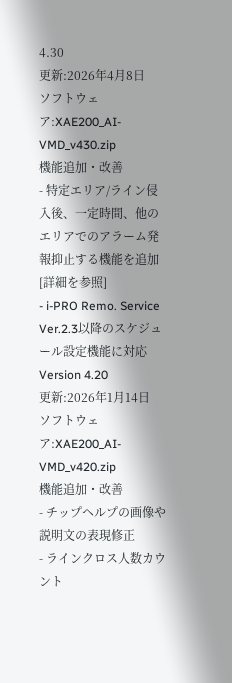4.30
更新:2026年4月8日
ソフトウェア:XAE200_AI-VMD_v430.zip
機能追加・改善
- 特定エリア/ライン侵入後、一定時間、他のエリアでのアラーム発報抑止する機能を追加 [詳細を参照]
- i-PRO Remo. Service Ver.2.3以降のスケジュール設定機能に対応
Version 4.20
更新:2026年1月14日
ソフトウェア:XAE200_AI-VMD_v420.zip
機能追加・改善
- チップヘルプの画像や説明文の表現修正
- ラインクロス人数カウント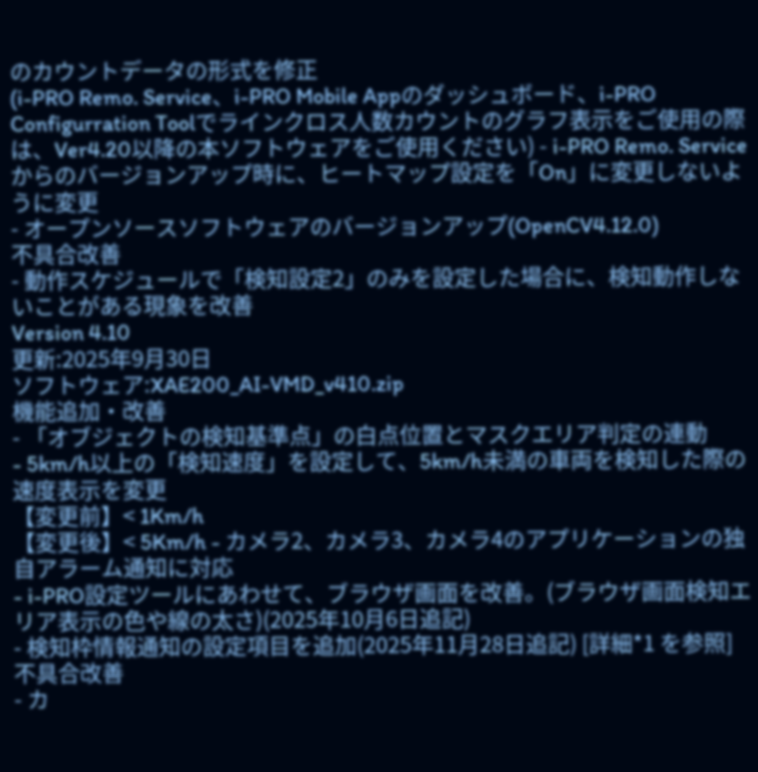のカウントデータの形式を修正
(i-PRO Remo. Service、i-PRO Mobile Appのダッシュボード、i-PRO Configurration Toolでラインクロス人数カウントのグラフ表示をご使用の際は、Ver4.20以降の本ソフトウェアをご使用ください) - i-PRO Remo. Serviceからのバージョンアップ時に、ヒートマップ設定を「On」に変更しないように変更
- オープンソースソフトウェアのバージョンアップ(OpenCV4.12.0)
不具合改善
- 動作スケジュールで「検知設定2」のみを設定した場合に、検知動作しないことがある現象を改善
Version 4.10
更新:2025年9月30日
ソフトウェア:XAE200_AI-VMD_v410.zip
機能追加・改善
- 「オブジェクトの検知基準点」の白点位置とマスクエリア判定の連動
- 5km/h以上の「検知速度」を設定して、5km/h未満の車両を検知した際の速度表示を変更
【変更前】< 1Km/h
【変更後】< 5Km/h - カメラ2、カメラ3、カメラ4のアプリケーションの独自アラーム通知に対応
- i-PRO設定ツールにあわせて、ブラウザ画面を改善。(ブラウザ画面検知エリア表示の色や線の太さ)(2025年10月6日追記)
- 検知枠情報通知の設定項目を追加(2025年11月28日追記) [詳細*1 を参照]
不具合改善
- カ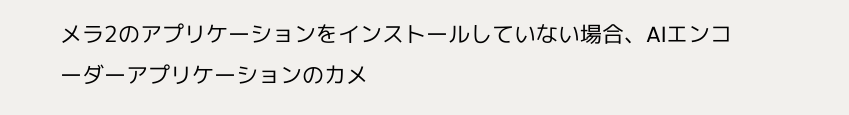メラ2のアプリケーションをインストールしていない場合、AIエンコーダーアプリケーションのカメ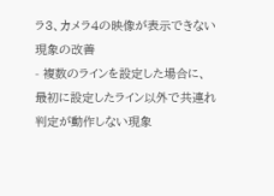ラ3、カメラ4の映像が表示できない現象の改善
- 複数のラインを設定した場合に、最初に設定したライン以外で共連れ判定が動作しない現象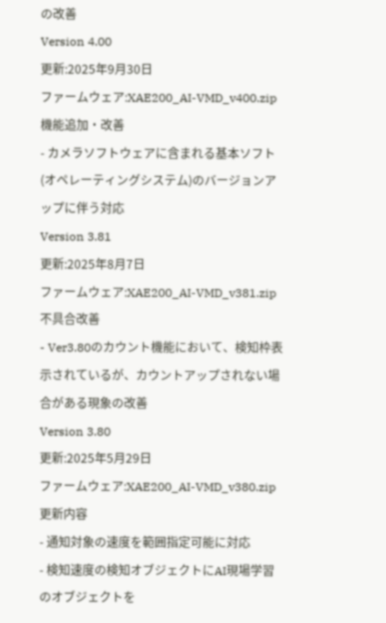の改善
Version 4.00
更新:2025年9月30日
ファームウェア:XAE200_AI-VMD_v400.zip
機能追加・改善
- カメラソフトウェアに含まれる基本ソフト(オペレーティングシステム)のバージョンアップに伴う対応
Version 3.81
更新:2025年8月7日
ファームウェア:XAE200_AI-VMD_v381.zip
不具合改善
- Ver3.80のカウント機能において、検知枠表示されているが、カウントアップされない場合がある現象の改善
Version 3.80
更新:2025年5月29日
ファームウェア:XAE200_AI-VMD_v380.zip
更新内容
- 通知対象の速度を範囲指定可能に対応
- 検知速度の検知オブジェクトにAI現場学習のオブジェクトを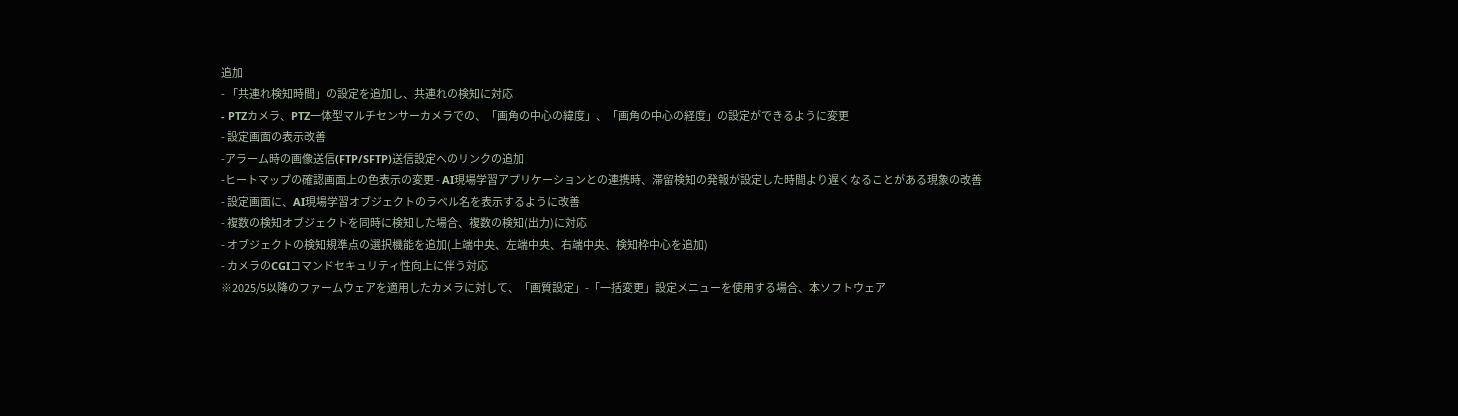追加
- 「共連れ検知時間」の設定を追加し、共連れの検知に対応
- PTZカメラ、PTZ一体型マルチセンサーカメラでの、「画角の中心の緯度」、「画角の中心の経度」の設定ができるように変更
- 設定画面の表示改善
-アラーム時の画像送信(FTP/SFTP)送信設定へのリンクの追加
-ヒートマップの確認画面上の色表示の変更 - AI現場学習アプリケーションとの連携時、滞留検知の発報が設定した時間より遅くなることがある現象の改善
- 設定画面に、AI現場学習オブジェクトのラベル名を表示するように改善
- 複数の検知オブジェクトを同時に検知した場合、複数の検知(出力)に対応
- オブジェクトの検知規準点の選択機能を追加(上端中央、左端中央、右端中央、検知枠中心を追加)
- カメラのCGIコマンドセキュリティ性向上に伴う対応
※2025/5以降のファームウェアを適用したカメラに対して、「画質設定」-「一括変更」設定メニューを使用する場合、本ソフトウェア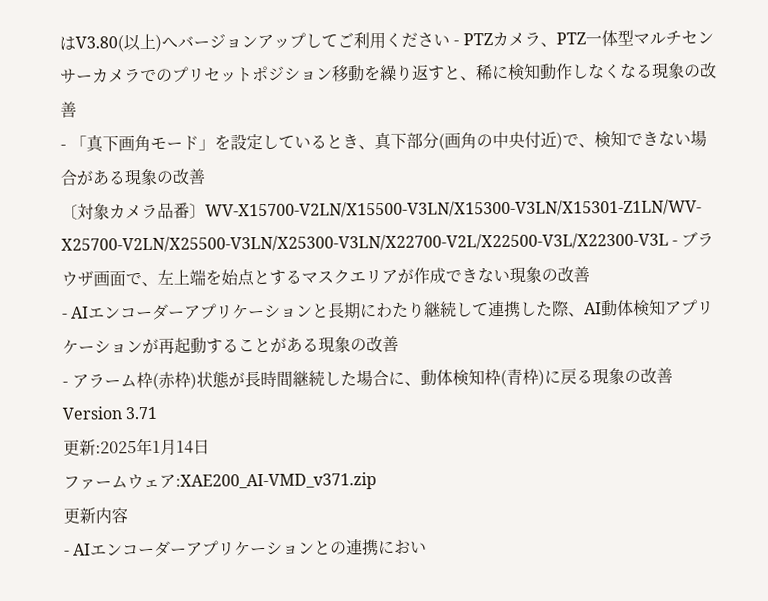はV3.80(以上)へバージョンアップしてご利用ください - PTZカメラ、PTZ一体型マルチセンサーカメラでのプリセットポジション移動を繰り返すと、稀に検知動作しなくなる現象の改善
- 「真下画角モード」を設定しているとき、真下部分(画角の中央付近)で、検知できない場合がある現象の改善
〔対象カメラ品番〕WV-X15700-V2LN/X15500-V3LN/X15300-V3LN/X15301-Z1LN/WV-X25700-V2LN/X25500-V3LN/X25300-V3LN/X22700-V2L/X22500-V3L/X22300-V3L - ブラウザ画面で、左上端を始点とするマスクエリアが作成できない現象の改善
- AIエンコーダーアプリケーションと長期にわたり継続して連携した際、AI動体検知アプリケーションが再起動することがある現象の改善
- アラーム枠(赤枠)状態が長時間継続した場合に、動体検知枠(青枠)に戻る現象の改善
Version 3.71
更新:2025年1月14日
ファームウェア:XAE200_AI-VMD_v371.zip
更新内容
- AIエンコーダーアプリケーションとの連携におい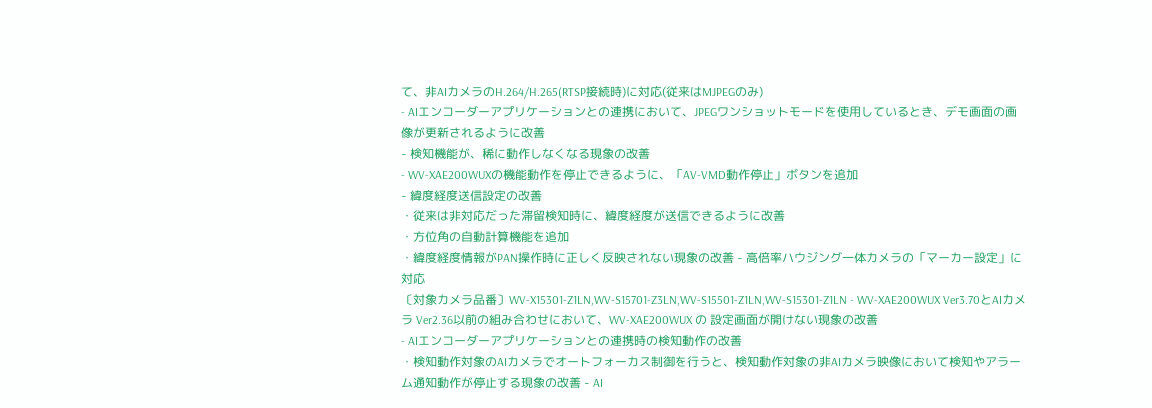て、非AIカメラのH.264/H.265(RTSP接続時)に対応(従来はMJPEGのみ)
- AIエンコーダーアプリケーションとの連携において、JPEGワンショットモードを使用しているとき、デモ画面の画像が更新されるように改善
- 検知機能が、稀に動作しなくなる現象の改善
- WV-XAE200WUXの機能動作を停止できるように、「AV-VMD動作停止」ボタンを追加
- 緯度経度送信設定の改善
・従来は非対応だった滞留検知時に、緯度経度が送信できるように改善
・方位角の自動計算機能を追加
・緯度経度情報がPAN操作時に正しく反映されない現象の改善 - 高倍率ハウジング一体カメラの「マーカー設定」に対応
〔対象カメラ品番〕WV-X15301-Z1LN,WV-S15701-Z3LN,WV-S15501-Z1LN,WV-S15301-Z1LN - WV-XAE200WUX Ver3.70とAIカメラ Ver2.36以前の組み合わせにおいて、WV-XAE200WUX の 設定画面が開けない現象の改善
- AIエンコーダーアプリケーションとの連携時の検知動作の改善
・検知動作対象のAIカメラでオートフォーカス制御を行うと、検知動作対象の非AIカメラ映像において検知やアラーム通知動作が停止する現象の改善 - AI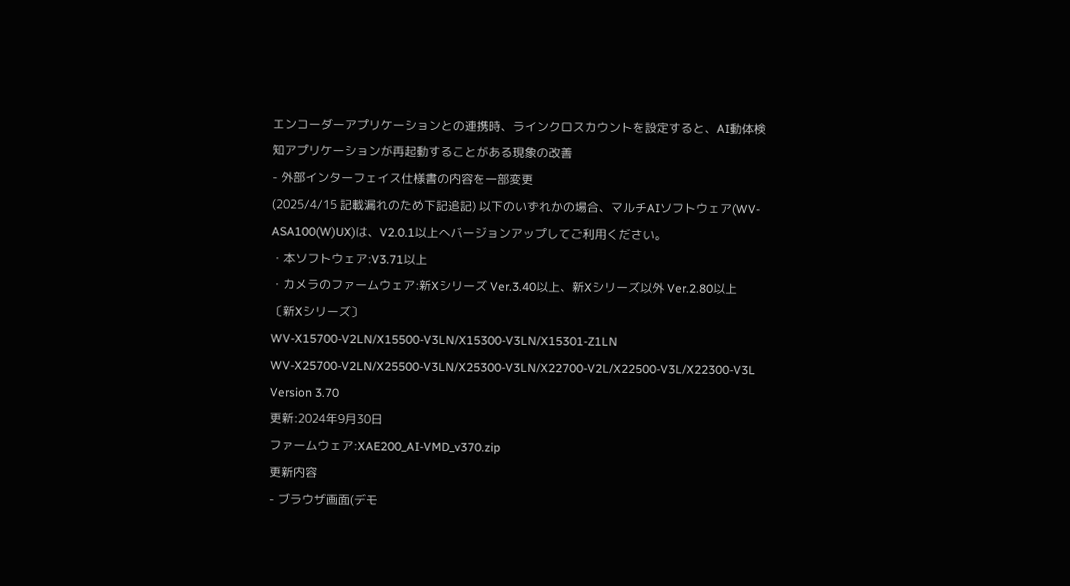エンコーダーアプリケーションとの連携時、ラインクロスカウントを設定すると、AI動体検知アプリケーションが再起動することがある現象の改善
- 外部インターフェイス仕様書の内容を一部変更
(2025/4/15 記載漏れのため下記追記) 以下のいずれかの場合、マルチAIソフトウェア(WV-ASA100(W)UX)は、V2.0.1以上へバージョンアップしてご利用ください。
・本ソフトウェア:V3.71以上
・カメラのファームウェア:新Xシリーズ Ver.3.40以上、新Xシリーズ以外 Ver.2.80以上
〔新Xシリーズ〕
WV-X15700-V2LN/X15500-V3LN/X15300-V3LN/X15301-Z1LN
WV-X25700-V2LN/X25500-V3LN/X25300-V3LN/X22700-V2L/X22500-V3L/X22300-V3L
Version 3.70
更新:2024年9月30日
ファームウェア:XAE200_AI-VMD_v370.zip
更新内容
- ブラウザ画面(デモ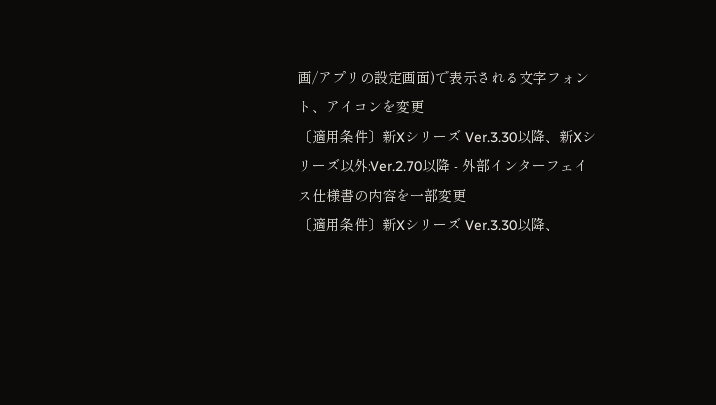画/アプリの設定画面)で表示される文字フォント、アイコンを変更
〔適用条件〕新Xシリーズ Ver.3.30以降、新Xシリーズ以外:Ver.2.70以降 - 外部インターフェイス仕様書の内容を一部変更
〔適用条件〕新Xシリーズ Ver.3.30以降、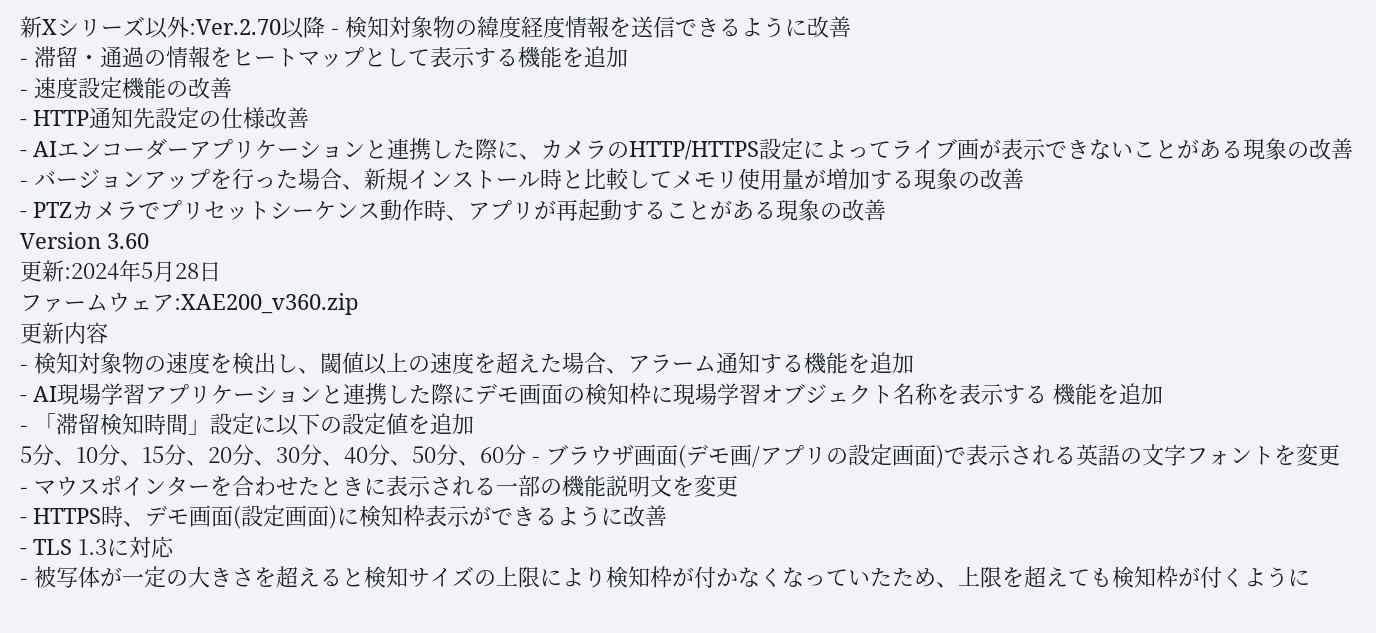新Xシリーズ以外:Ver.2.70以降 - 検知対象物の緯度経度情報を送信できるように改善
- 滞留・通過の情報をヒートマップとして表示する機能を追加
- 速度設定機能の改善
- HTTP通知先設定の仕様改善
- AIエンコーダーアプリケーションと連携した際に、カメラのHTTP/HTTPS設定によってライブ画が表示できないことがある現象の改善
- バージョンアップを行った場合、新規インストール時と比較してメモリ使用量が増加する現象の改善
- PTZカメラでプリセットシーケンス動作時、アプリが再起動することがある現象の改善
Version 3.60
更新:2024年5月28日
ファームウェア:XAE200_v360.zip
更新内容
- 検知対象物の速度を検出し、閾値以上の速度を超えた場合、アラーム通知する機能を追加
- AI現場学習アプリケーションと連携した際にデモ画面の検知枠に現場学習オブジェクト名称を表示する 機能を追加
- 「滞留検知時間」設定に以下の設定値を追加
5分、10分、15分、20分、30分、40分、50分、60分 - ブラウザ画面(デモ画/アプリの設定画面)で表示される英語の文字フォントを変更
- マウスポインターを合わせたときに表示される一部の機能説明文を変更
- HTTPS時、デモ画面(設定画面)に検知枠表示ができるように改善
- TLS 1.3に対応
- 被写体が一定の大きさを超えると検知サイズの上限により検知枠が付かなくなっていたため、上限を超えても検知枠が付くように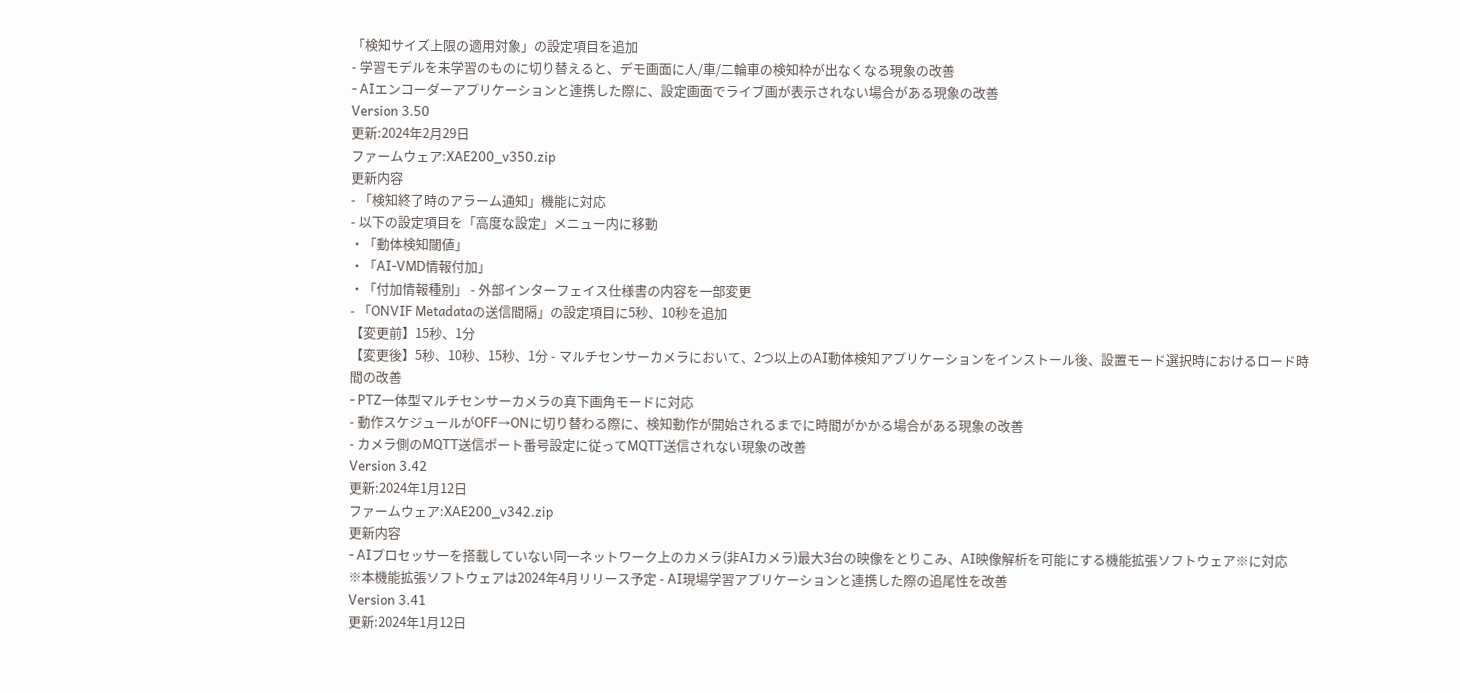「検知サイズ上限の適用対象」の設定項目を追加
- 学習モデルを未学習のものに切り替えると、デモ画面に人/車/二輪車の検知枠が出なくなる現象の改善
- AIエンコーダーアプリケーションと連携した際に、設定画面でライブ画が表示されない場合がある現象の改善
Version 3.50
更新:2024年2月29日
ファームウェア:XAE200_v350.zip
更新内容
- 「検知終了時のアラーム通知」機能に対応
- 以下の設定項目を「高度な設定」メニュー内に移動
・「動体検知閾値」
・「AI-VMD情報付加」
・「付加情報種別」 - 外部インターフェイス仕様書の内容を一部変更
- 「ONVIF Metadataの送信間隔」の設定項目に5秒、10秒を追加
【変更前】15秒、1分
【変更後】5秒、10秒、15秒、1分 - マルチセンサーカメラにおいて、2つ以上のAI動体検知アプリケーションをインストール後、設置モード選択時におけるロード時間の改善
- PTZ一体型マルチセンサーカメラの真下画角モードに対応
- 動作スケジュールがOFF→ONに切り替わる際に、検知動作が開始されるまでに時間がかかる場合がある現象の改善
- カメラ側のMQTT送信ポート番号設定に従ってMQTT送信されない現象の改善
Version 3.42
更新:2024年1月12日
ファームウェア:XAE200_v342.zip
更新内容
- AIプロセッサーを搭載していない同一ネットワーク上のカメラ(非AIカメラ)最大3台の映像をとりこみ、AI映像解析を可能にする機能拡張ソフトウェア※に対応
※本機能拡張ソフトウェアは2024年4月リリース予定 - AI現場学習アプリケーションと連携した際の追尾性を改善
Version 3.41
更新:2024年1月12日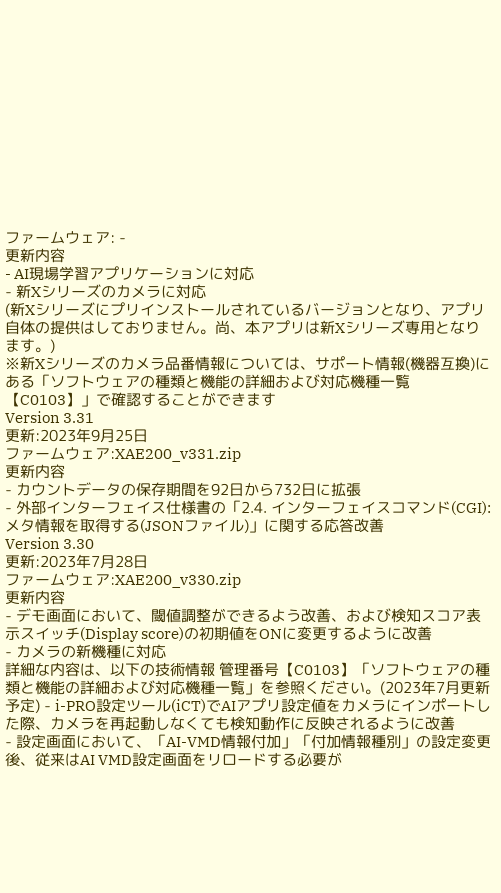ファームウェア: -
更新内容
- AI現場学習アプリケーションに対応
- 新Xシリーズのカメラに対応
(新Xシリーズにプリインストールされているバージョンとなり、アプリ自体の提供はしておりません。尚、本アプリは新Xシリーズ専用となります。)
※新Xシリーズのカメラ品番情報については、サポート情報(機器互換)にある「ソフトウェアの種類と機能の詳細および対応機種一覧【C0103】」で確認することができます
Version 3.31
更新:2023年9月25日
ファームウェア:XAE200_v331.zip
更新内容
- カウントデータの保存期間を92日から732日に拡張
- 外部インターフェイス仕様書の「2.4. インターフェイスコマンド(CGI):メタ情報を取得する(JSONファイル)」に関する応答改善
Version 3.30
更新:2023年7月28日
ファームウェア:XAE200_v330.zip
更新内容
- デモ画面において、閾値調整ができるよう改善、および検知スコア表示スイッチ(Display score)の初期値をONに変更するように改善
- カメラの新機種に対応
詳細な内容は、以下の技術情報 管理番号【C0103】「ソフトウェアの種類と機能の詳細および対応機種一覧」を参照ください。(2023年7月更新予定) - i-PRO設定ツール(iCT)でAIアプリ設定値をカメラにインポートした際、カメラを再起動しなくても検知動作に反映されるように改善
- 設定画面において、「AI-VMD情報付加」「付加情報種別」の設定変更後、従来はAI VMD設定画面をリロードする必要が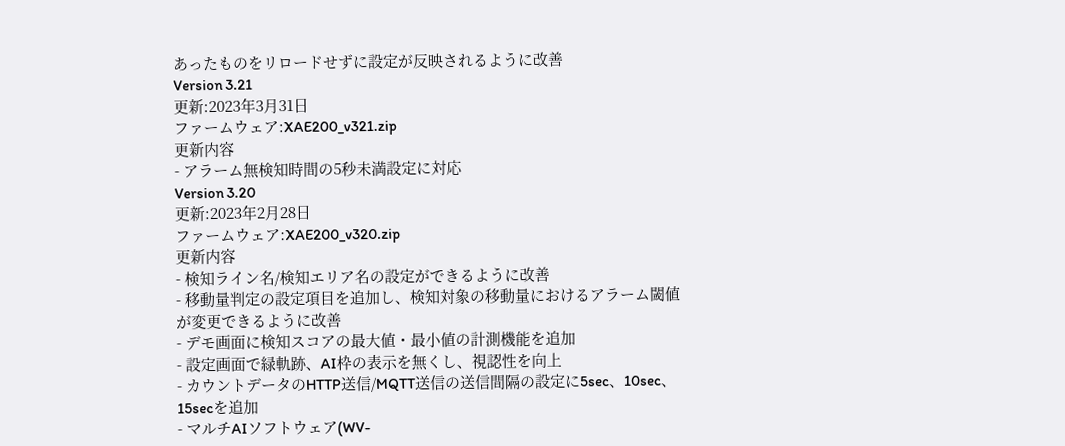あったものをリロードせずに設定が反映されるように改善
Version 3.21
更新:2023年3月31日
ファームウェア:XAE200_v321.zip
更新内容
- アラーム無検知時間の5秒未満設定に対応
Version 3.20
更新:2023年2月28日
ファームウェア:XAE200_v320.zip
更新内容
- 検知ライン名/検知エリア名の設定ができるように改善
- 移動量判定の設定項目を追加し、検知対象の移動量におけるアラーム閾値が変更できるように改善
- デモ画面に検知スコアの最大値・最小値の計測機能を追加
- 設定画面で緑軌跡、AI枠の表示を無くし、視認性を向上
- カウントデータのHTTP送信/MQTT送信の送信間隔の設定に5sec、10sec、15secを追加
- マルチAIソフトウェア(WV-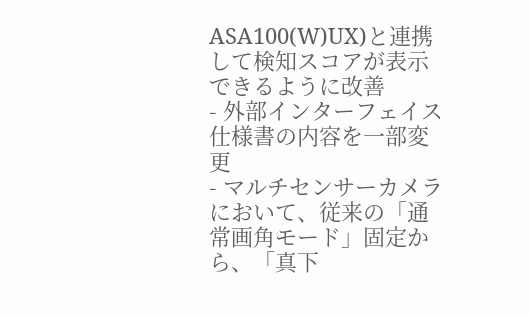ASA100(W)UX)と連携して検知スコアが表示できるように改善
- 外部インターフェイス仕様書の内容を一部変更
- マルチセンサーカメラにおいて、従来の「通常画角モード」固定から、「真下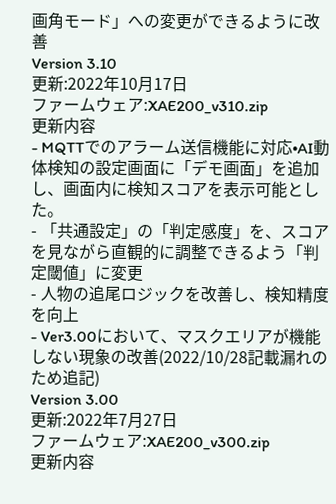画角モード」への変更ができるように改善
Version 3.10
更新:2022年10月17日
ファームウェア:XAE200_v310.zip
更新内容
- MQTTでのアラーム送信機能に対応•AI動体検知の設定画面に「デモ画面」を追加し、画面内に検知スコアを表示可能とした。
- 「共通設定」の「判定感度」を、スコアを見ながら直観的に調整できるよう「判定閾値」に変更
- 人物の追尾ロジックを改善し、検知精度を向上
- Ver3.00において、マスクエリアが機能しない現象の改善(2022/10/28記載漏れのため追記)
Version 3.00
更新:2022年7月27日
ファームウェア:XAE200_v300.zip
更新内容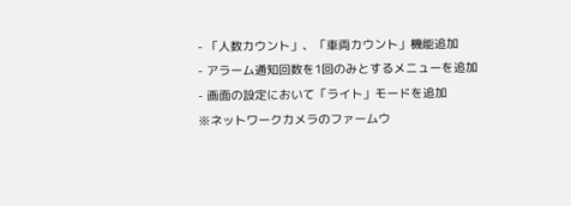- 「人数カウント」、「車両カウント」機能追加
- アラーム通知回数を1回のみとするメニューを追加
- 画面の設定において「ライト」モードを追加
※ネットワークカメラのファームウ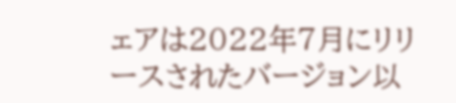ェアは2022年7月にリリースされたバージョン以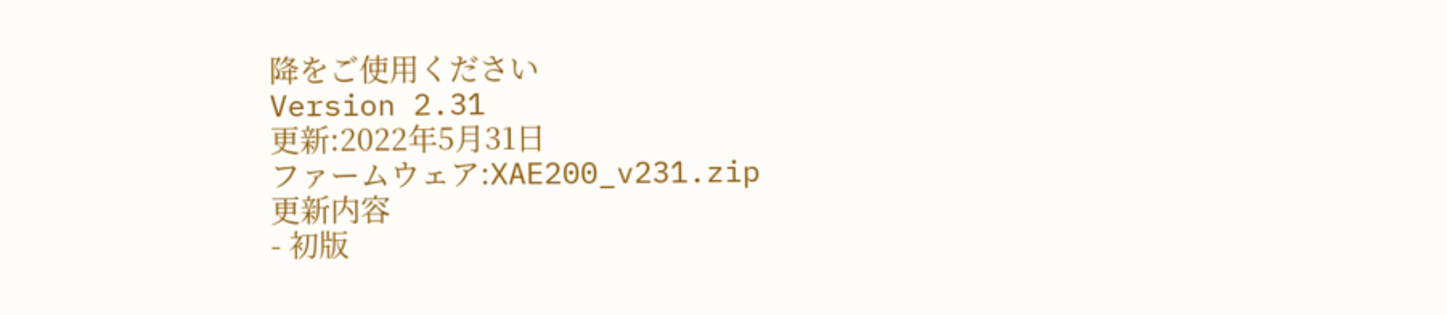降をご使用ください
Version 2.31
更新:2022年5月31日
ファームウェア:XAE200_v231.zip
更新内容
- 初版